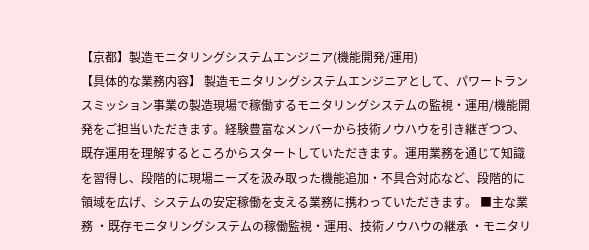【京都】製造モニタリングシステムエンジニア(機能開発/運用)
【具体的な業務内容】 製造モニタリングシステムエンジニアとして、パワートランスミッション事業の製造現場で稼働するモニタリングシステムの監視・運用/機能開発をご担当いただきます。経験豊富なメンバーから技術ノウハウを引き継ぎつつ、既存運用を理解するところからスタートしていただきます。運用業務を通じて知識を習得し、段階的に現場ニーズを汲み取った機能追加・不具合対応など、段階的に領域を広げ、システムの安定稼働を支える業務に携わっていただきます。 ■主な業務 ・既存モニタリングシステムの稼働監視・運用、技術ノウハウの継承 ・モニタリ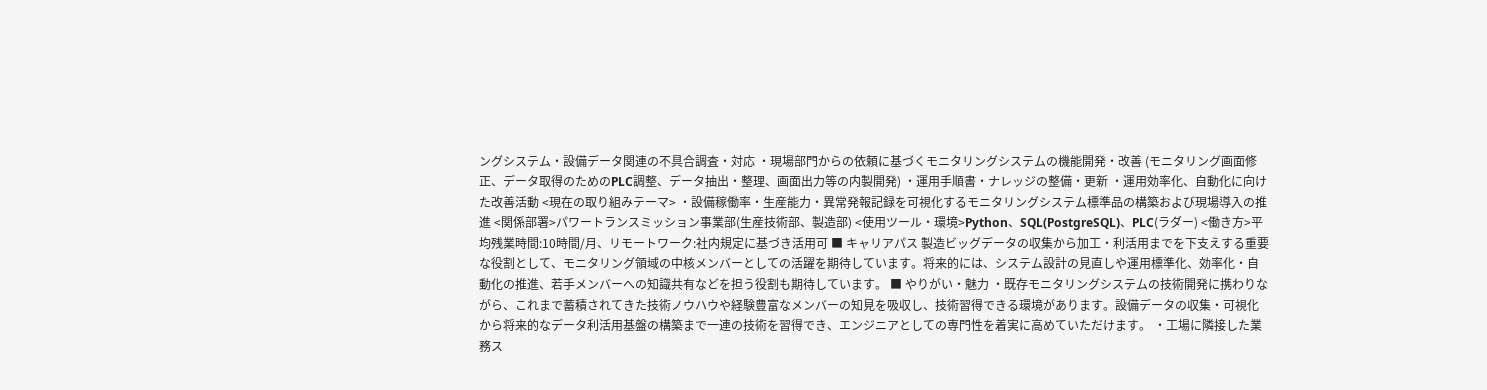ングシステム・設備データ関連の不具合調査・対応 ・現場部門からの依頼に基づくモニタリングシステムの機能開発・改善 (モニタリング画面修正、データ取得のためのPLC調整、データ抽出・整理、画面出力等の内製開発) ・運用手順書・ナレッジの整備・更新 ・運用効率化、自動化に向けた改善活動 <現在の取り組みテーマ> ・設備稼働率・生産能力・異常発報記録を可視化するモニタリングシステム標準品の構築および現場導入の推進 <関係部署>パワートランスミッション事業部(生産技術部、製造部) <使用ツール・環境>Python、SQL(PostgreSQL)、PLC(ラダー) <働き方>平均残業時間:10時間/月、リモートワーク:社内規定に基づき活用可 ■ キャリアパス 製造ビッグデータの収集から加工・利活用までを下支えする重要な役割として、モニタリング領域の中核メンバーとしての活躍を期待しています。将来的には、システム設計の見直しや運用標準化、効率化・自動化の推進、若手メンバーへの知識共有などを担う役割も期待しています。 ■ やりがい・魅力 ・既存モニタリングシステムの技術開発に携わりながら、これまで蓄積されてきた技術ノウハウや経験豊富なメンバーの知見を吸収し、技術習得できる環境があります。設備データの収集・可視化から将来的なデータ利活用基盤の構築まで一連の技術を習得でき、エンジニアとしての専門性を着実に高めていただけます。 ・工場に隣接した業務ス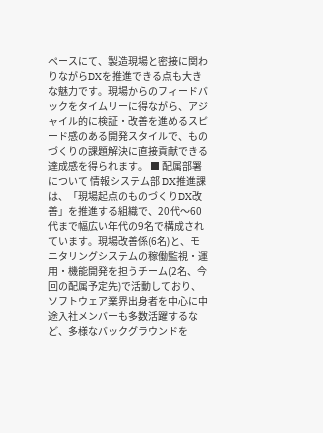ペースにて、製造現場と密接に関わりながらDXを推進できる点も大きな魅力です。現場からのフィードバックをタイムリーに得ながら、アジャイル的に検証・改善を進めるスピード感のある開発スタイルで、ものづくりの課題解決に直接貢献できる達成感を得られます。 ■ 配属部署について 情報システム部 DX推進課は、「現場起点のものづくりDX改善」を推進する組織で、20代〜60代まで幅広い年代の9名で構成されています。現場改善係(6名)と、モニタリングシステムの稼働監視・運用・機能開発を担うチーム(2名、今回の配属予定先)で活動しており、ソフトウェア業界出身者を中心に中途入社メンバーも多数活躍するなど、多様なバックグラウンドを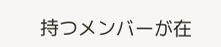持つメンバーが在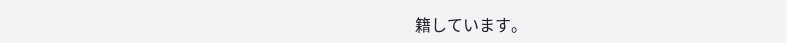籍しています。